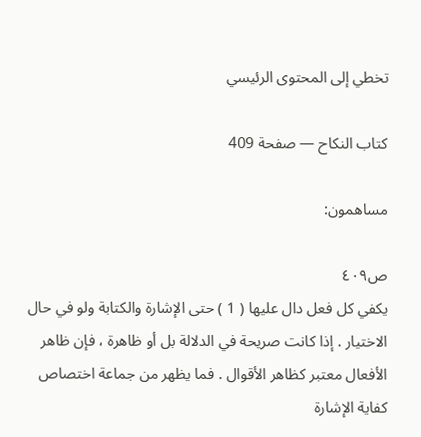تخطي إلى المحتوى الرئيسي

كتاب النكاح — صفحة 409

مساهمون:

ص٤٠٩
يكفي كل فعل دال عليها ( 1 ) حتى الإشارة والكتابة ولو في حال الاختيار . إذا كانت صريحة في الدلالة بل أو ظاهرة ، فإن ظاهر الأفعال معتبر كظاهر الأقوال . فما يظهر من جماعة اختصاص كفاية الإشارة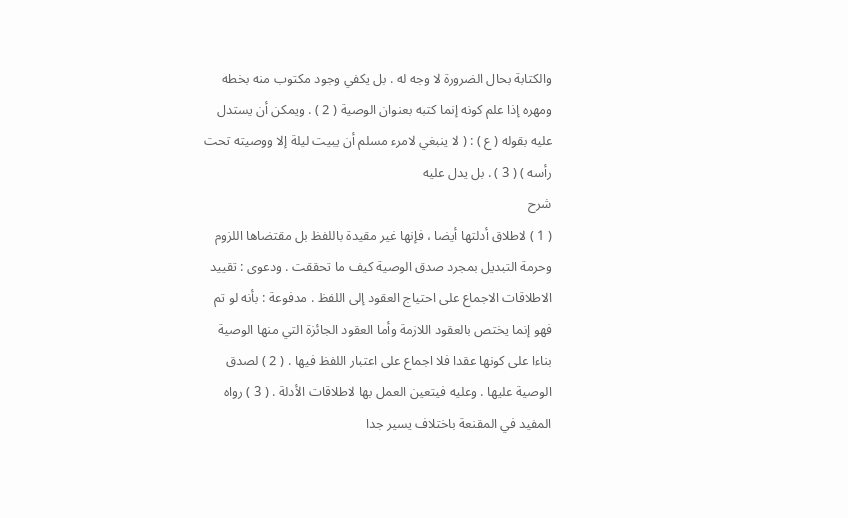والكتابة بحال الضرورة لا وجه له . بل يكفي وجود مكتوب منه بخطه ومهره إذا علم كونه إنما كتبه بعنوان الوصية ( 2 ) . ويمكن أن يستدل عليه بقوله ( ع ) : ( لا ينبغي لامرء مسلم أن يبيت ليلة إلا ووصيته تحت رأسه ) ( 3 ) . بل يدل عليه
شرح
( 1 ) لاطلاق أدلتها أيضا ، فإنها غير مقيدة باللفظ بل مقتضاها اللزوم وحرمة التبديل بمجرد صدق الوصية كيف ما تحققت . ودعوى : تقييد الاطلاقات الاجماع على احتياج العقود إلى اللفظ . مدفوعة : بأنه لو تم فهو إنما يختص بالعقود اللازمة وأما العقود الجائزة التي منها الوصية بناءا على كونها عقدا فلا اجماع على اعتبار اللفظ فيها . ( 2 ) لصدق الوصية عليها . وعليه فيتعين العمل بها لاطلاقات الأدلة . ( 3 ) رواه المفيد في المقنعة باختلاف يسير جدا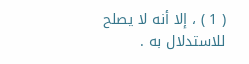( 1 ) ، إلا أنه لا يصلح للاستدلال به .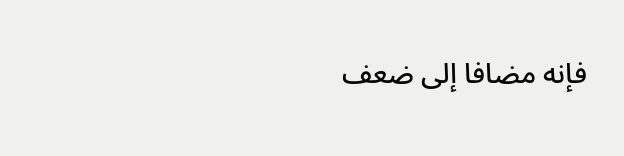فإنه مضافا إلى ضعف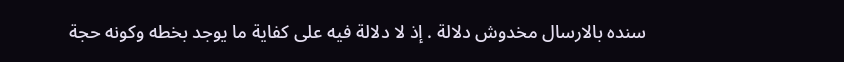سنده بالارسال مخدوش دلالة . إذ لا دلالة فيه على كفاية ما يوجد بخطه وكونه حجة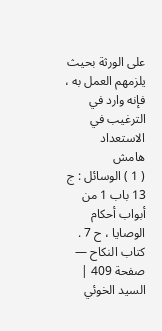على الورثة بحيث يلزمهم العمل به ، فإنه وارد في الترغيب في الاستعداد
هامش
( 1 ) الوسائل : ج 13 باب 1 من أبواب أحكام الوصايا ، ح 7 .
كتاب النكاح — صفحة 409 | السيد الخوئي